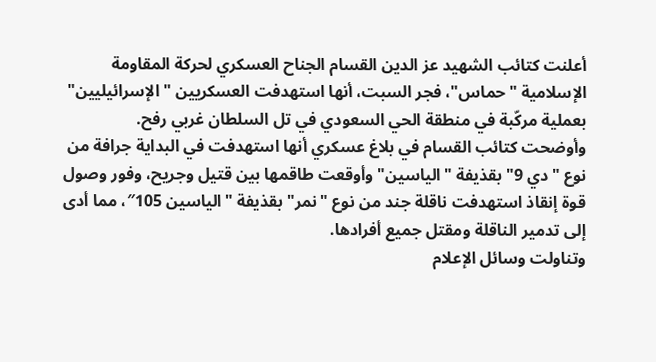أعلنت كتائب الشهيد عز الدين القسام الجناح العسكري لحركة المقاومة الإسلامية "حماس"، فجر السبت، أنها استهدفت العسكريين "الإسرائيليين" بعملية مركّبة في منطقة الحي السعودي في تل السلطان غربي رفح.
وأوضحت كتائب القسام في بلاغ عسكري أنها استهدفت في البداية جرافة من نوع "دي 9" بقذيفة "الياسين" وأوقعت طاقمها بين قتيل وجريح، وفور وصول قوة إنقاذ استهدفت ناقلة جند من نوع "نمر" بقذيفة "الياسين 105″، مما أدى إلى تدمير الناقلة ومقتل جميع أفرادها.
وتناولت وسائل الإعلام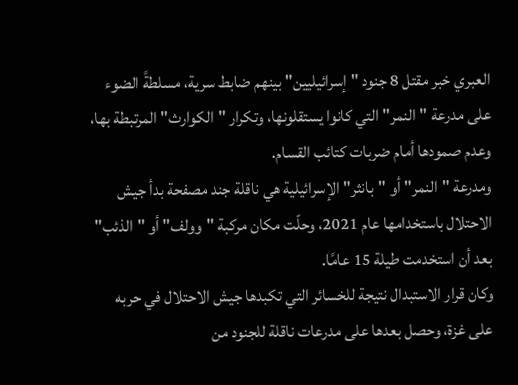العبري خبر مقتل 8 جنود "إسرائيليين" بينهم ضابط سرية، مسلطةً الضوء على مدرعة "النمر" التي كانوا يستقلونها، وتكرار "الكوارث" المرتبطة بها، وعدم صمودها أمام ضربات كتائب القسام.
ومدرعة "النمر" أو "بانثر" الإسرائيلية هي ناقلة جند مصفحة بدأ جيش الاحتلال باستخدامها عام 2021، وحلّت مكان مركبة "وولف" أو "الذئب" بعد أن استخدمت طيلة 15 عامًا.
وكان قرار الاستبدال نتيجة للخسائر التي تكبدها جيش الاحتلال في حربه على غزة، وحصل بعدها على مدرعات ناقلة للجنود من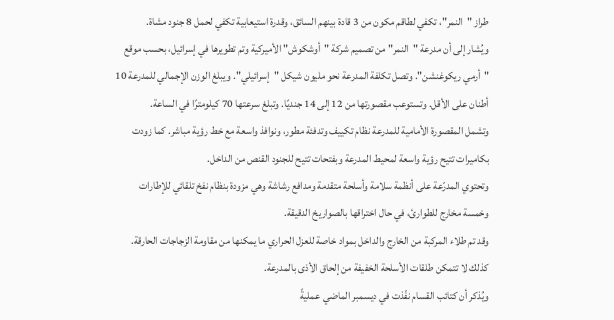طراز "النمر"، تكفي لطاقم مكون من 3 قادة بينهم السائق، وقدرة استيعابية تكفي لحمل 8 جنود مشاة.
ويُشار إلى أن مدرعة "النمر" من تصميم شركة "أوشكوش" الأميركية وتم تطويرها في إسرائيل، بحسب موقع "أرمي ريكوغنشن". وتصل تكلفة المدرعة نحو مليون شيكل "إسرائيلي". ويبلغ الوزن الإجمالي للمدرعة 10 أطنان على الأقل. وتستوعب مقصورتها من 12 إلى 14 جنديًا. وتبلغ سرعتها 70 كيلومترًا في الساعة.
وتشمل المقصورة الأمامية للمدرعة نظام تكييف وتدفئة مطور، ونوافذ واسعة مع خط رؤية مباشر. كما زودت بكاميرات تتيح رؤية واسعة لمحيط المدرعة وبفتحات تتيح للجنود القنص من الداخل.
وتحتوي المدرّعة على أنظمة سلامة وأسلحة متقدمة ومدافع رشاشة وهي مزودة بنظام نفخ تلقائي للإطارات وخمسة مخارج للطوارئ، في حال اختراقها بالصواريخ الدقيقة.
وقد تم طلاء المركبة من الخارج والداخل بمواد خاصة للعزل الحراري ما يمكنها من مقاومة الزجاجات الحارقة. كذلك لا تتمكن طلقات الأسلحة الخفيفة من إلحاق الأذى بالمدرعة.
ويُذكر أن كتائب القسام نفّذت في ديسمبر الماضي عمليةً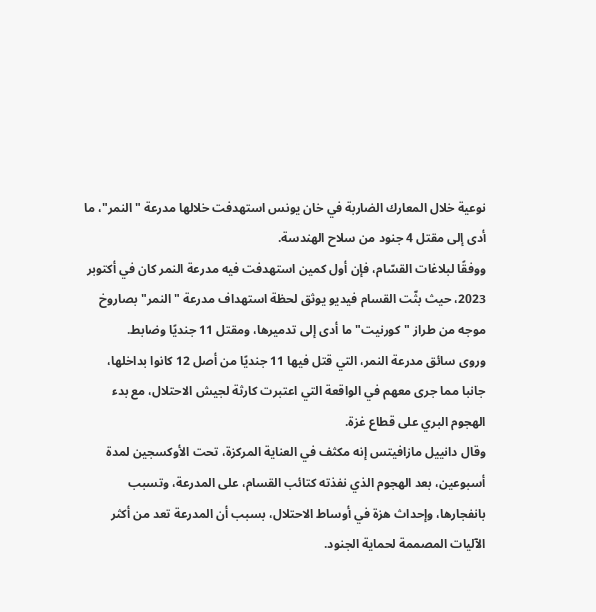نوعية خلال المعارك الضاربة في خان يونس استهدفت خلالها مدرعة "النمر"، ما أدى إلى مقتل 4 جنود من سلاح الهندسة.
ووفقًا لبلاغات القسّام، فإن أول كمين استهدفت فيه مدرعة النمر كان في أكتوبر 2023، حيث بثّت القسام فيديو يوثق لحظة استهداف مدرعة "النمر" بصاروخ موجه من طراز "كورنيت" ما أدى إلى تدميرها، ومقتل 11 جنديًا وضابط.
وروى سائق مدرعة النمر، التي قتل فيها 11 جنديًا من أصل 12 كانوا بداخلها، جانبا مما جرى معهم في الواقعة التي اعتبرت كارثة لجيش الاحتلال، مع بدء الهجوم البري على قطاع غزة.
وقال دانييل مازافيتس إنه مكثف في العناية المركزة، تحت الأوكسجين لمدة أسبوعين، بعد الهجوم الذي نفذته كتائب القسام، على المدرعة، وتسبب بانفجارها، وإحداث هزة في أوساط الاحتلال، بسبب أن المدرعة تعد من أكثر الآليات المصممة لحماية الجنود.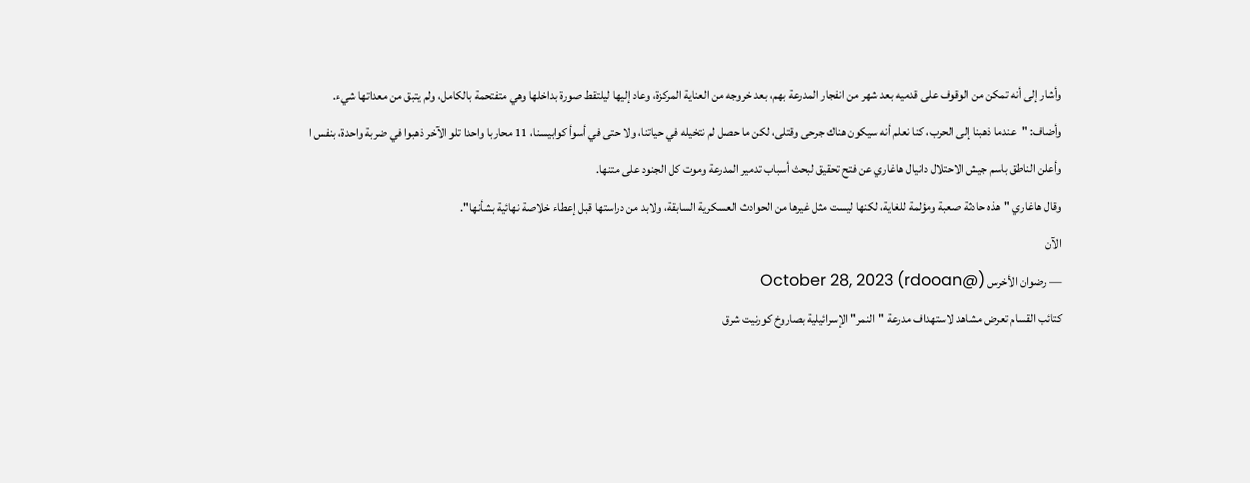وأشار إلى أنه تمكن من الوقوف على قدميه بعد شهر من انفجار المدرعة بهم، بعد خروجه من العناية المركزة، وعاد إليها ليلتقط صورة بداخلها وهي متفتحمة بالكامل، ولم يتبق من معداتها شيء.
وأضاف: "عندما ذهبنا إلى الحرب، كنا نعلم أنه سيكون هناك جرحى وقتلى، لكن ما حصل لم نتخيله في حياتنا، ولا حتى في أسوأ كوابيسنا، 11 محاربا واحدا تلو الآخر ذهبوا في ضربة واحدة، بنفس ا
وأعلن الناطق باسم جيش الاحتلال دانيال هاغاري عن فتح تحقيق لبحث أسباب تدمير المدرعة وموت كل الجنود على متنها.
وقال هاغاري "هذه حادثة صعبة ومؤلمة للغاية، لكنها ليست مثل غيرها من الحوادث العسكرية السابقة، ولابد من دراستها قبل إعطاء خلاصة نهائية بشأنها".
الآن
— رضوان الأخرس (@rdooan) October 28, 2023
كتائب القسام تعرض مشاهد لاستهداف مدرعة "النمر" الإسرائيلية بصاروخ كورنيت شرق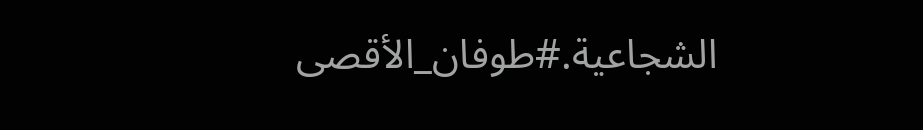الشجاعية.#طوفان_الأقصى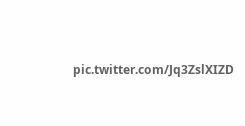pic.twitter.com/Jq3ZslXIZD